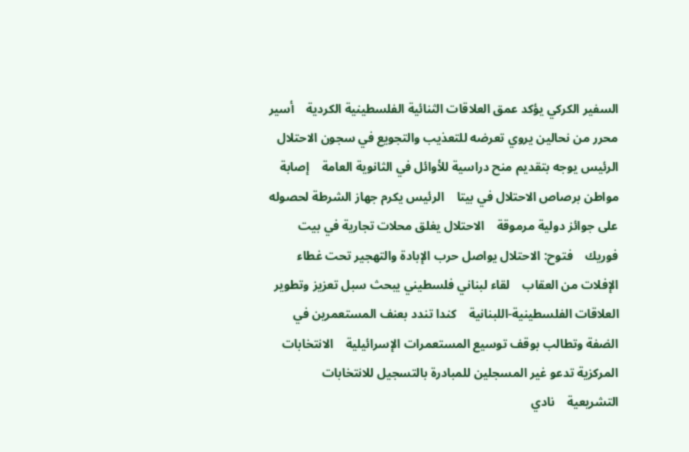السفير الكركي يؤكد عمق العلاقات الثنائية الفلسطينية الكردية    أسير محرر من نحالين يروي تعرضه للتعذيب والتجويع في سجون الاحتلال    الرئيس يوجه بتقديم منح دراسية للأوائل في الثانوية العامة    إصابة مواطن برصاص الاحتلال في بيتا    الرئيس يكرم جهاز الشرطة لحصوله على جوائز دولية مرموقة    الاحتلال يغلق محلات تجارية في بيت فوريك    فتوح: الاحتلال يواصل حرب الإبادة والتهجير تحت غطاء الإفلات من العقاب    لقاء لبناني فلسطيني يبحث سبل تعزيز وتطوير العلاقات الفلسطينية-اللبنانية    كندا تندد بعنف المستعمرين في الضفة وتطالب بوقف توسيع المستعمرات الإسرائيلية    الانتخابات المركزية تدعو غير المسجلين للمبادرة بالتسجيل للانتخابات التشريعية    نادي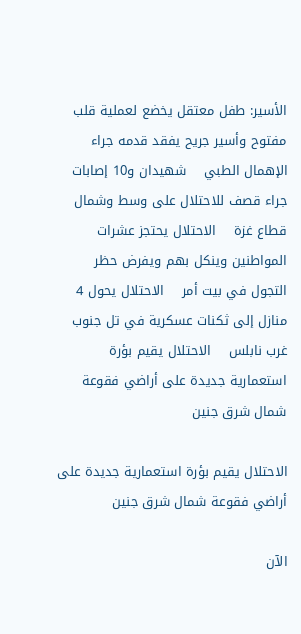الأسير: طفل معتقل يخضع لعملية قلب مفتوح وأسير جريح يفقد قدمه جراء الإهمال الطبي    شهيدان و10 إصابات جراء قصف للاحتلال على وسط وشمال قطاع غزة    الاحتلال يحتجز عشرات المواطنين وينكل بهم ويفرض حظر التجول في بيت أمر    الاحتلال يحول 4 منازل إلى ثكنات عسكرية في تل جنوب غرب نابلس    الاحتلال يقيم بؤرة استعمارية جديدة على أراضي فقوعة شمال شرق جنين

الاحتلال يقيم بؤرة استعمارية جديدة على أراضي فقوعة شمال شرق جنين

الآن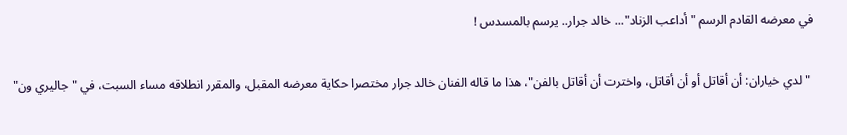في معرضه القادم الرسم " أداعب الزناد"... خالد جرار.. يرسم بالمسدس !

 " لدي خياران: أن أقاتل أو أن أقاتل، واخترت أن أقاتل بالفن"، هذا ما قاله الفنان خالد جرار مختصرا حكاية معرضه المقبل، والمقرر انطلاقه مساء السبت، في "جاليري ون"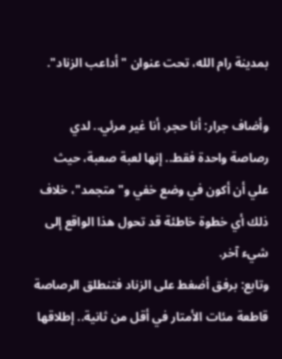بمدينة رام الله، تحت عنوان "أداعب الزناد".

وأضاف جرار: أنا حجر. أنا غير مرئي.. لدي رصاصة واحدة فقط.. إنها لعبة صعبة، حيث علي أن أكون في وضع خفي و"متجمد"، خلاف ذلك أي خطوة خاطئة قد تحول هذا الواقع إلى شيء آخر.
وتابع: برفق أضغط على الزناد فتنطلق الرصاصة قاطعة مئات الأمتار في أقل من ثانية.. إطلاقها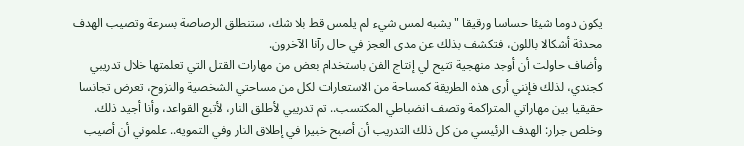يكون دوما شيئا حساسا ورقيقا "يشبه لمس شيء لم يلمس قط بلا شك، ستنطلق الرصاصة بسرعة وتصيب الهدف محدثة أشكالا باللون، فتكشف بذلك عن مدى العجز في حال رآنا الآخرون.
وأضاف حاولت أن أوجد منهجية تتيح لي إنتاج الفن باستخدام بعض من مهارات القتل التي تعلمتها خلال تدريبي كجندي، لذلك فإنني أرى هذه الطريقة كمساحة من الاستعارات لكل من مساحتي الشخصية والنزوح، تعرض تجانسا حقيقيا بين مهاراتي المتراكمة وتصف انضباطي المكتسب.. تم تدريبي لأطلق النار، لأتبع القواعد، وأنا أجيد ذلك.
وخلص جرار: الهدف الرئيسي من كل ذلك التدريب أن أصبح خبيرا في إطلاق النار وفي التمويه.. علموني أن أصيب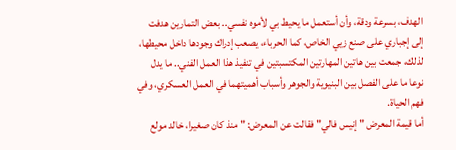الهدف، بسرعة ودقة، وأن أستعمل ما يحيط بي لأموه نفسي.. بعض التمارين هدفت إلى إجباري على صنع زيي الخاص، كما الحرباء، يصعب إدراك وجودها داخل محيطها، لذلك، جمعت بين هاتين المهارتين المكتسبتين في تنفيذ هذا العمل الفني.. ما يدل نوعا ما على الفصل بين البنيوية والجوهر وأسباب أهميتهما في العمل العسكري، وفي فهم الحياة.
أما قيمة المعرض " إنيس فالي" فقالت عن المعرض: " منذ كان صغيرا، خالد مولع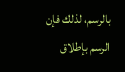بالرسم، لذلك فإن الرسم بإطلاق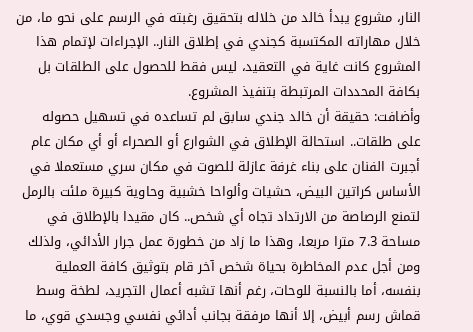النار، مشروع يبدأ خالد من خلاله بتحقيق رغبته في الرسم على نحو ما، من خلال مهاراته المكتسبة كجندي في إطلاق النار.. الإجراءات لإتمام هذا المشروع كانت غاية في التعقيد، ليس فقط للحصول على الطلقات بل بكافة المحددات المرتبطة بتنفيذ المشروع.
وأضافت: حقيقة أن خالد جندي سابق لم تساعده في تسهيل حصوله على طلقات.. استحالة الإطلاق في الشوارع أو الصحراء أو أي مكان عام أجبرت الفنان على بناء غرفة عازلة للصوت في مكان سري مستعملا في الأساس كراتين البيض، حشيات وألواحا خشبية وحاوية كبيرة ملئت بالرمل لتمنع الرصاصة من الارتداد تجاه أي شخص.. كان مقيدا بالإطلاق في مساحة 7.3 مترا مربعا، وهذا ما زاد من خطورة عمل جرار الأدائي، ولذلك ومن أجل عدم المخاطرة بحياة شخص آخر قام بتوثيق كافة العملية بنفسه، أما بالنسبة للوحات، رغم أنها تشبه أعمال التجريد، لطخة وسط قماش رسم أبيض، إلا أنها مرفقة بجانب أدائي نفسي وجسدي قوي، ما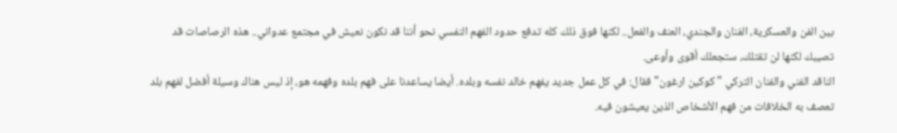بين الفن والعسكرية، الفنان والجندي، العنف والفعل.. لكنها فوق ذلك كله تدفع حدود الفهم النفسي نحو أننا قد نكون نعيش في مجتمع عدواني.. هذه الرصاصات قد تصيبك لكنها لن تقتلك، ستجعلك أقوى وأوعى.
الناقد الفني والفنان التركي " كوكين ارغون" فقال: في كل عمل جديد يفهم خالد نفسه وبلده. أيضا يساعدنا على فهم بلده وفهمه هو، إذ ليس هناك وسيلة أفضل لفهم بلد تعصف به الخلافات من فهم الأشخاص الذين يعيشون فيه.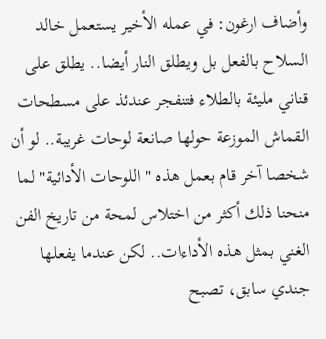وأضاف ارغون: في عمله الأخير يستعمل خالد السلاح بالفعل بل ويطلق النار أيضا.. يطلق على قناني مليئة بالطلاء فتنفجر عندئذ على مسطحات القماش الموزعة حولها صانعة لوحات غريبة.. لو أن شخصا آخر قام بعمل هذه "اللوحات الأدائية" لما منحنا ذلك أكثر من اختلاس لمحة من تاريخ الفن الغني بمثل هذه الأداءات.. لكن عندما يفعلها جندي سابق، تصبح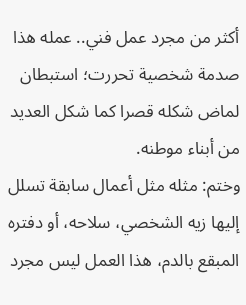أكثر من مجرد عمل فني.. عمله هذا صدمة شخصية تحررت؛ استبطان لماض شكله قصرا كما شكل العديد من أبناء موطنه.
وختم: مثله مثل أعمال سابقة تسلل إليها زيه الشخصي، سلاحه، أو دفتره المبقع بالدم، هذا العمل ليس مجرد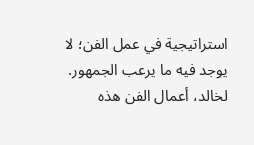استراتيجية في عمل الفن؛ لا يوجد فيه ما يرعب الجمهور. لخالد، أعمال الفن هذه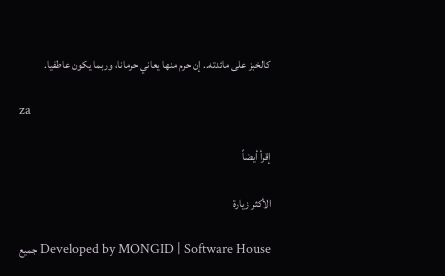كالخبز على مائدته.. إن حرم منها يعاني حرمانا، وربما يكون عاطفيا.

za

إقرأ أيضاً

الأكثر زيارة

Developed by MONGID | Software House جميع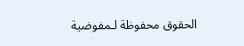الحقوق محفوظة لـمفوضية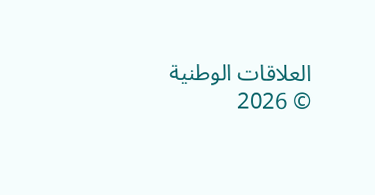العلاقات الوطنية © 2026